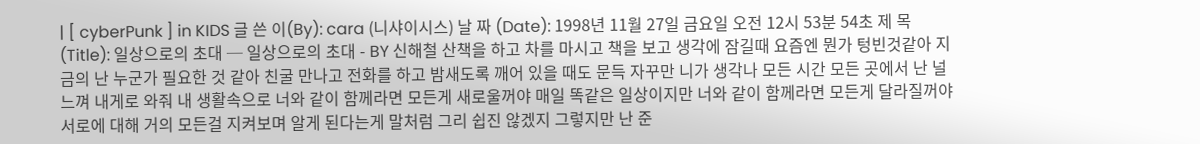| [ cyberPunk ] in KIDS 글 쓴 이(By): cara (니샤이시스) 날 짜 (Date): 1998년 11월 27일 금요일 오전 12시 53분 54초 제 목(Title): 일상으로의 초대 ─ 일상으로의 초대 - BY 신해철 산책을 하고 차를 마시고 책을 보고 생각에 잠길때 요즘엔 뭔가 텅빈것같아 지금의 난 누군가 필요한 것 같아 친굴 만나고 전화를 하고 밤새도록 깨어 있을 때도 문득 자꾸만 니가 생각나 모든 시간 모든 곳에서 난 널 느껴 내게로 와줘 내 생활속으로 너와 같이 함께라면 모든게 새로울꺼야 매일 똑같은 일상이지만 너와 같이 함께라면 모든게 달라질꺼야 서로에 대해 거의 모든걸 지켜보며 알게 된다는게 말처럼 그리 쉽진 않겠지 그렇지만 난 준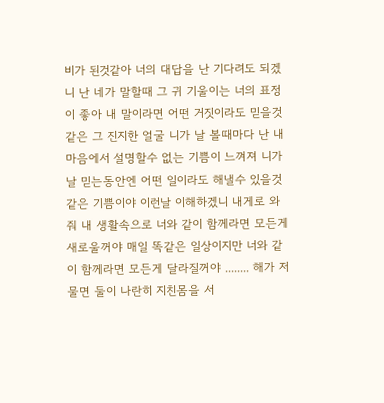비가 된것같아 너의 대답을 난 기다려도 되겠니 난 네가 말할때 그 귀 기울이는 너의 표정이 좋아 내 말이라면 어떤 거짓이라도 믿을것같은 그 진지한 얼굴 니가 날 볼때마다 난 내 마음에서 설명할수 없는 기쁨이 느껴져 니가 날 믿는동안엔 어떤 일이라도 해낼수 있을것 같은 기쁨이야 이런날 이해하겠니 내게로 와줘 내 생활속으로 너와 같이 함께라면 모든게 새로울꺼야 매일 똑같은 일상이지만 너와 같이 함께라면 모든게 달라질꺼야 ........ 해가 저물면 둘이 나란히 지친몸을 서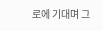로에 기대며 그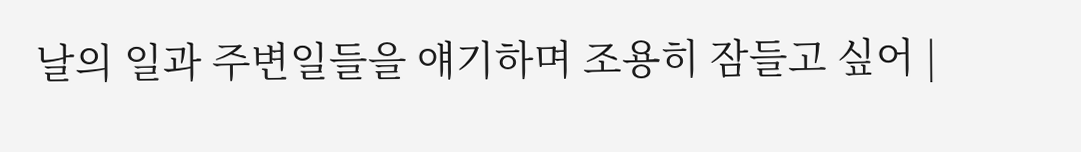날의 일과 주변일들을 얘기하며 조용히 잠들고 싶어 |